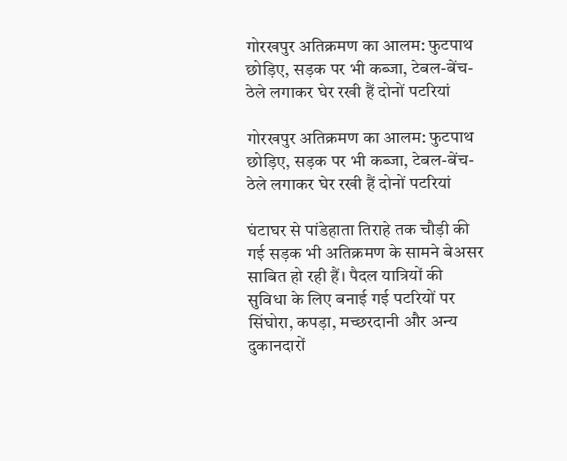गोरखपुर अतिक्रमण का आलम: फुटपाथ छोड़िए, सड़क पर भी कब्जा, टेबल-बेंच-ठेले लगाकर घेर रखी हैं दोनों पटरियां

गोरखपुर अतिक्रमण का आलम: फुटपाथ छोड़िए, सड़क पर भी कब्जा, टेबल-बेंच-ठेले लगाकर घेर रखी हैं दोनों पटरियां

घंटाघर से पांडेहाता तिराहे तक चौड़ी की गई सड़क भी अतिक्रमण के सामने बेअसर साबित हो रही हैं। पैदल यात्रियों की सुविधा के लिए बनाई गई पटरियों पर सिंघोरा, कपड़ा, मच्छरदानी और अन्य दुकानदारों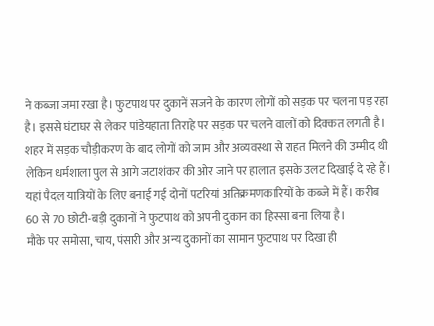ने कब्जा जमा रखा है। फुटपाथ पर दुकानें सजने के कारण लोगों को सड़क पर चलना पड़ रहा है। इससे घंटाघर से लेकर पांडेयहाता तिराहे पर सड़क पर चलने वालों को दिक्कत लगती है।
शहर में सड़क चौड़ीकरण के बाद लोगों को जाम और अव्यवस्था से राहत मिलने की उम्मीद थी लेकिन धर्मशाला पुल से आगे जटाशंकर की ओर जाने पर हालात इसके उलट दिखाई दे रहे हैं। यहां पैदल यात्रियों के लिए बनाई गई दोनों पटरियां अतिक्रमणकारियों के कब्जे में हैं। करीब 60 से 70 छोटी-बड़ी दुकानों ने फुटपाथ को अपनी दुकान का हिस्सा बना लिया है।
मौके पर समोसा, चाय, पंसारी और अन्य दुकानों का सामान फुटपाथ पर दिखा ही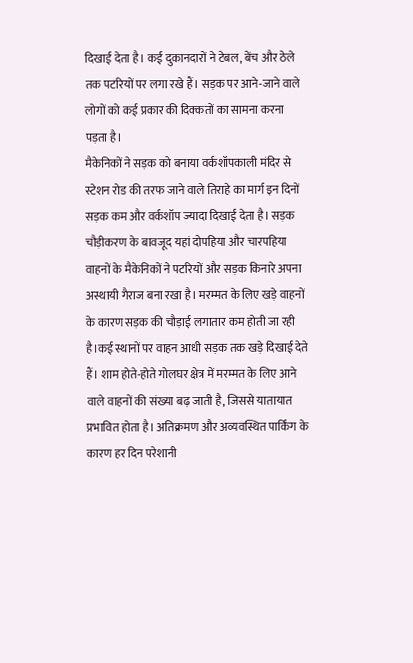दिखाई देता है। कई दुकानदारों ने टेबल, बेंच और ठेले तक पटरियों पर लगा रखे हैं। सड़क पर आने-जाने वाले लोगों को कई प्रकार की दिक्कतों का सामना करना पड़ता है।
मैकेनिकों ने सड़क को बनाया वर्कशॉपकाली मंदिर से स्टेशन रोड की तरफ जाने वाले तिराहे का मार्ग इन दिनों सड़क कम और वर्कशॉप ज्यादा दिखाई देता है। सड़क चौड़ीकरण के बावजूद यहां दोपहिया और चारपहिया वाहनों के मैकेनिकों ने पटरियों और सड़क किनारे अपना अस्थायी गैराज बना रखा है। मरम्मत के लिए खड़े वाहनों के कारण सड़क की चौड़ाई लगातार कम होती जा रही है।कई स्थानों पर वाहन आधी सड़क तक खड़े दिखाई देते हैं। शाम होते-होते गोलघर क्षेत्र में मरम्मत के लिए आने वाले वाहनों की संख्या बढ़ जाती है, जिससे यातायात प्रभावित होता है। अतिक्रमण और अव्यवस्थित पार्किंग के कारण हर दिन परेशानी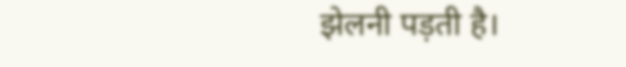झेलनी पड़ती है।